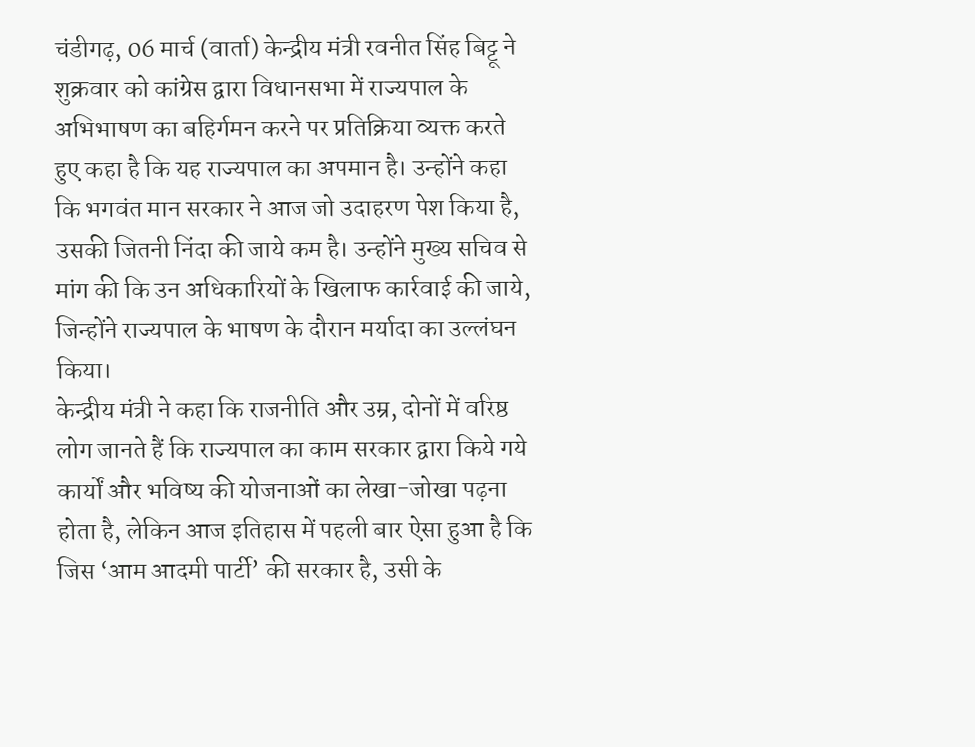चंडीगढ़, 06 मार्च (वार्ता) केन्द्रीय मंत्री रवनीत सिंह बिट्टू ने शुक्रवार को कांग्रेस द्वारा विधानसभा में राज्यपाल के अभिभाषण का बहिर्गमन करने पर प्रतिक्रिया व्यक्त करते हुए कहा है कि यह राज्यपाल का अपमान है। उन्होंने कहा कि भगवंत मान सरकार ने आज जो उदाहरण पेश किया है, उसकी जितनी निंदा की जाये कम है। उन्होंने मुख्य सचिव से मांग की कि उन अधिकारियों के खिलाफ कार्रवाई की जाये, जिन्होंने राज्यपाल के भाषण के दौरान मर्यादा का उल्लंघन किया।
केन्द्रीय मंत्री ने कहा कि राजनीति और उम्र, दोनों में वरिष्ठ लोग जानते हैं कि राज्यपाल का काम सरकार द्वारा किये गये कार्यों और भविष्य की योजनाओं का लेखा-जोखा पढ़ना होता है, लेकिन आज इतिहास में पहली बार ऐसा हुआ है कि जिस ‘आम आदमी पार्टी’ की सरकार है, उसी के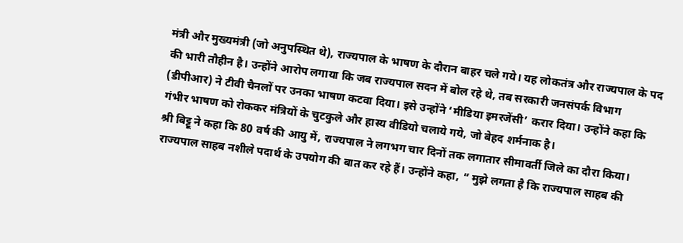मंत्री और मुख्यमंत्री (जो अनुपस्थित थे), राज्यपाल के भाषण के दौरान बाहर चले गये। यह लोकतंत्र और राज्यपाल के पद की भारी तौहीन है। उन्होंने आरोप लगाया कि जब राज्यपाल सदन में बोल रहे थे, तब सरकारी जनसंपर्क विभाग (डीपीआर) ने टीवी चैनलों पर उनका भाषण कटवा दिया। इसे उन्होंने ‘मीडिया इमरजेंसी’ करार दिया। उन्होंने कहा कि गंभीर भाषण को रोककर मंत्रियों के चुटकुले और हास्य वीडियो चलाये गये, जो बेहद शर्मनाक है।
श्री बिट्टू ने कहा कि 80 वर्ष की आयु में, राज्यपाल ने लगभग चार दिनों तक लगातार सीमावर्ती जिले का दौरा किया। राज्यपाल साहब नशीले पदार्थ के उपयोग की बात कर रहे हैं। उन्होंने कहा, “ मुझे लगता है कि राज्यपाल साहब की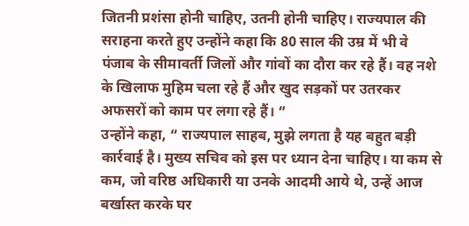जितनी प्रशंसा होनी चाहिए, उतनी होनी चाहिए। राज्यपाल की सराहना करते हुए उन्होंने कहा कि 80 साल की उम्र में भी वे पंजाब के सीमावर्ती जिलों और गांवों का दौरा कर रहे हैं। वह नशे के खिलाफ मुहिम चला रहे हैं और खुद सड़कों पर उतरकर अफसरों को काम पर लगा रहे हैं। ”
उन्होंने कहा, “ राज्यपाल साहब, मुझे लगता है यह बहुत बड़ी कार्रवाई है। मुख्य सचिव को इस पर ध्यान देना चाहिए। या कम से कम, जो वरिष्ठ अधिकारी या उनके आदमी आये थे, उन्हें आज बर्खास्त करके घर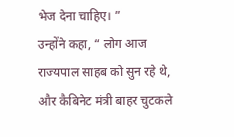भेज देना चाहिए। ”
उन्होंने कहा, “ लोग आज राज्यपाल साहब को सुन रहे थे, और कैबिनेट मंत्री बाहर चुटकले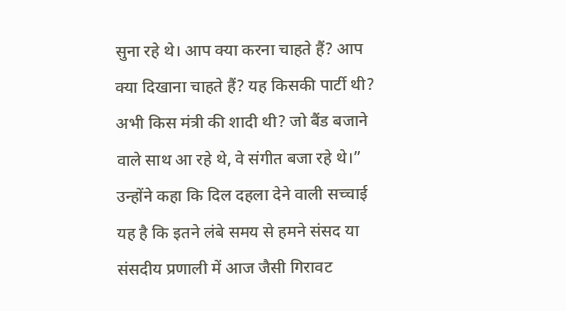सुना रहे थे। आप क्या करना चाहते हैं? आप क्या दिखाना चाहते हैं? यह किसकी पार्टी थी? अभी किस मंत्री की शादी थी? जो बैंड बजाने वाले साथ आ रहे थे, वे संगीत बजा रहे थे।”
उन्होंने कहा कि दिल दहला देने वाली सच्चाई यह है कि इतने लंबे समय से हमने संसद या संसदीय प्रणाली में आज जैसी गिरावट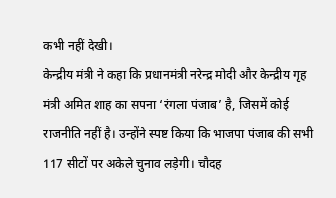कभी नहीं देखी।
केन्द्रीय मंत्री ने कहा कि प्रधानमंत्री नरेन्द्र मोदी और केन्द्रीय गृह मंत्री अमित शाह का सपना ‘रंगला पंजाब’ है, जिसमें कोई राजनीति नहीं है। उन्होंने स्पष्ट किया कि भाजपा पंजाब की सभी 117 सीटों पर अकेले चुनाव लड़ेगी। चौदह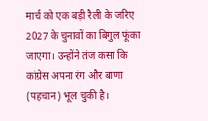मार्च को एक बड़ी रैली के जरिए 2027 के चुनावों का बिगुल फूंका जाएगा। उन्होंने तंज कसा कि कांग्रेस अपना रंग और बाणा (पहचान) भूल चुकी है।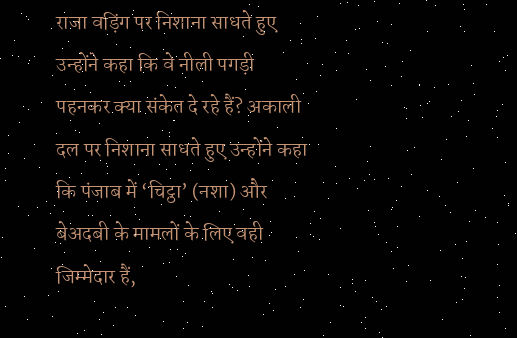राजा वड़िंग पर निशाना साधते हुए उन्होंने कहा कि वे नीली पगड़ी पहनकर क्या संकेत दे रहे हैं? अकाली दल पर निशाना साधते हुए उन्होंने कहा कि पंजाब में ‘चिट्ठा’ (नशा) और बेअदबी के मामलों के लिए वही जिम्मेदार हैं,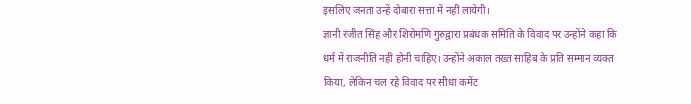इसलिए जनता उन्हें दोबारा सत्ता में नहीं लायेगी।
ज्ञानी रंजीत सिंह और शिरोमणि गुरुद्वारा प्रबंधक समिति के विवाद पर उन्होंने कहा कि धर्म में राजनीति नहीं होनी चाहिए। उन्होंने अकाल तख्त साहिब के प्रति सम्मान व्यक्त किया, लेकिन चल रहे विवाद पर सीधा कमेंट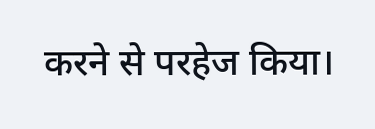करने से परहेज किया।